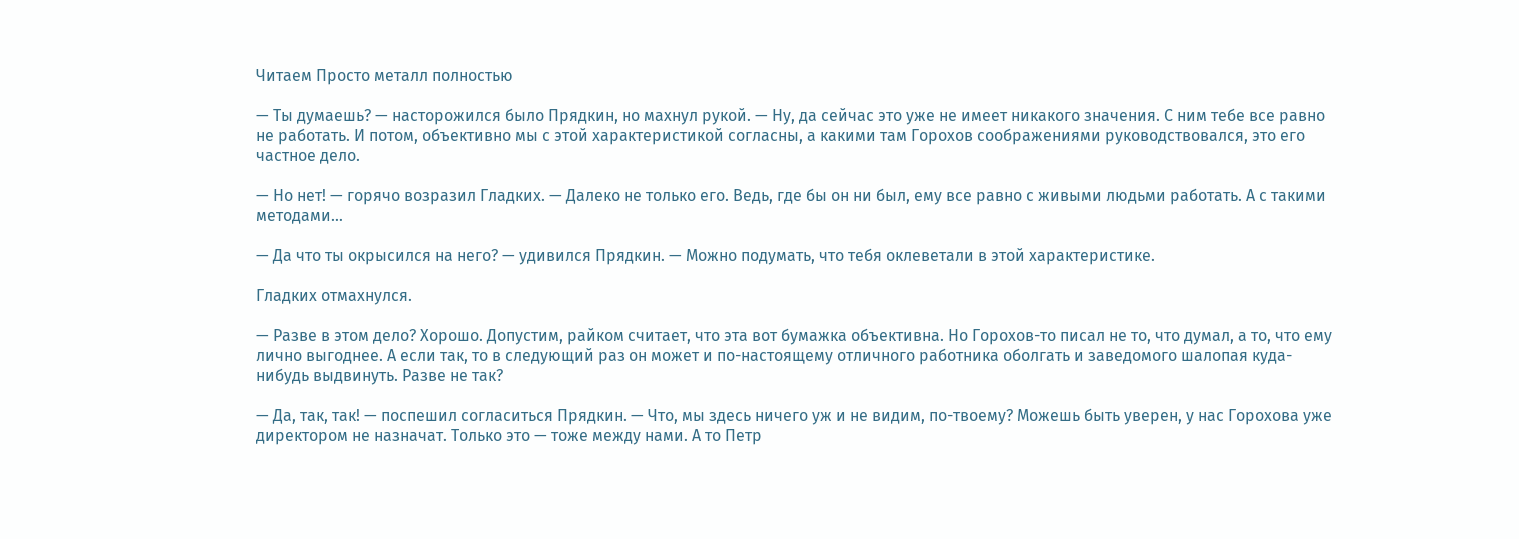Читаем Просто металл полностью

— Ты думаешь? — насторожился было Прядкин, но махнул рукой. — Ну, да сейчас это уже не имеет никакого значения. С ним тебе все равно не работать. И потом, объективно мы с этой характеристикой согласны, а какими там Горохов соображениями руководствовался, это его частное дело.

— Но нет! — горячо возразил Гладких. — Далеко не только его. Ведь, где бы он ни был, ему все равно с живыми людьми работать. А с такими методами…

— Да что ты окрысился на него? — удивился Прядкин. — Можно подумать, что тебя оклеветали в этой характеристике.

Гладких отмахнулся.

— Разве в этом дело? Хорошо. Допустим, райком считает, что эта вот бумажка объективна. Но Горохов-то писал не то, что думал, а то, что ему лично выгоднее. А если так, то в следующий раз он может и по-настоящему отличного работника оболгать и заведомого шалопая куда-нибудь выдвинуть. Разве не так?

— Да, так, так! — поспешил согласиться Прядкин. — Что, мы здесь ничего уж и не видим, по-твоему? Можешь быть уверен, у нас Горохова уже директором не назначат. Только это — тоже между нами. А то Петр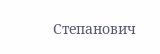Степанович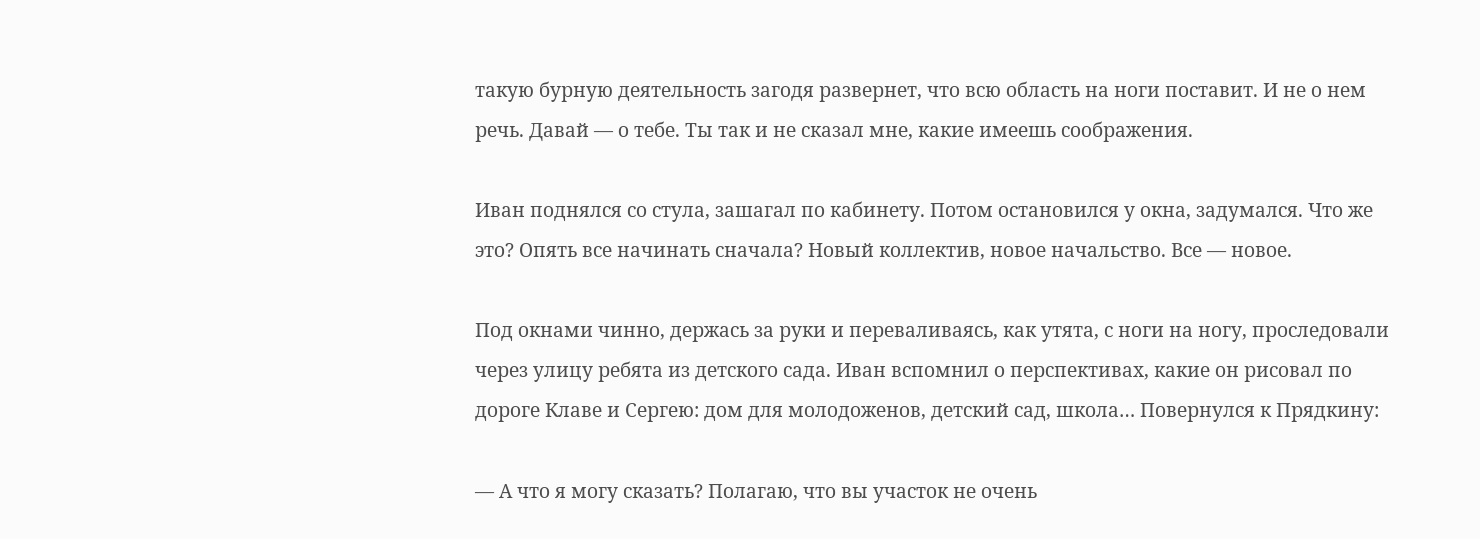такую бурную деятельность загодя развернет, что всю область на ноги поставит. И не о нем речь. Давай — о тебе. Ты так и не сказал мне, какие имеешь соображения.

Иван поднялся со стула, зашагал по кабинету. Потом остановился у окна, задумался. Что же это? Опять все начинать сначала? Новый коллектив, новое начальство. Все — новое.

Под окнами чинно, держась за руки и переваливаясь, как утята, с ноги на ногу, проследовали через улицу ребята из детского сада. Иван вспомнил о перспективах, какие он рисовал по дороге Клаве и Сергею: дом для молодоженов, детский сад, школа… Повернулся к Прядкину:

— А что я могу сказать? Полагаю, что вы участок не очень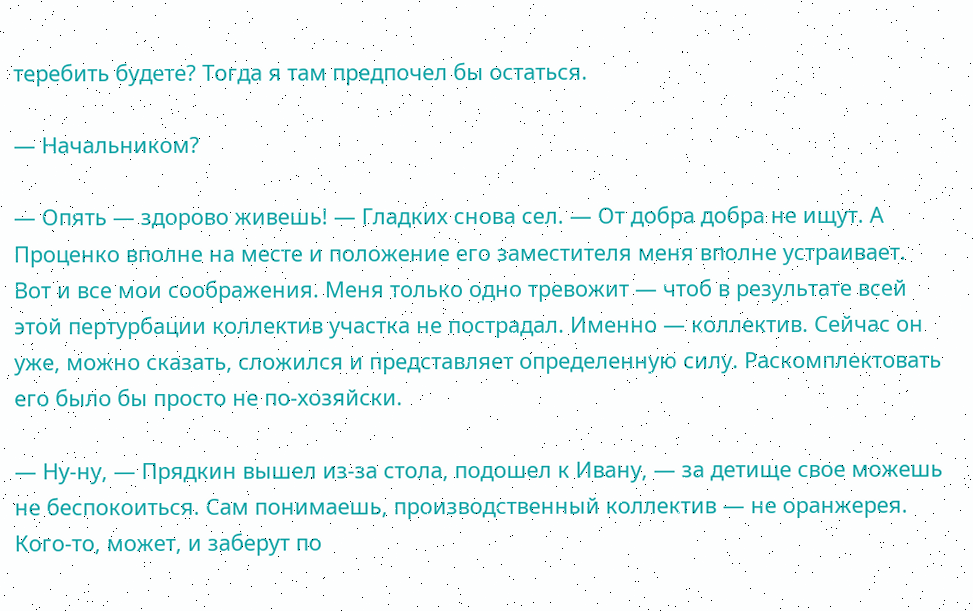теребить будете? Тогда я там предпочел бы остаться.

— Начальником?

— Опять — здорово живешь! — Гладких снова сел. — От добра добра не ищут. А Проценко вполне на месте и положение его заместителя меня вполне устраивает. Вот и все мои соображения. Меня только одно тревожит — чтоб в результате всей этой пертурбации коллектив участка не пострадал. Именно — коллектив. Сейчас он уже, можно сказать, сложился и представляет определенную силу. Раскомплектовать его было бы просто не по-хозяйски.

— Ну-ну, — Прядкин вышел из-за стола, подошел к Ивану, — за детище свое можешь не беспокоиться. Сам понимаешь, производственный коллектив — не оранжерея. Кого-то, может, и заберут по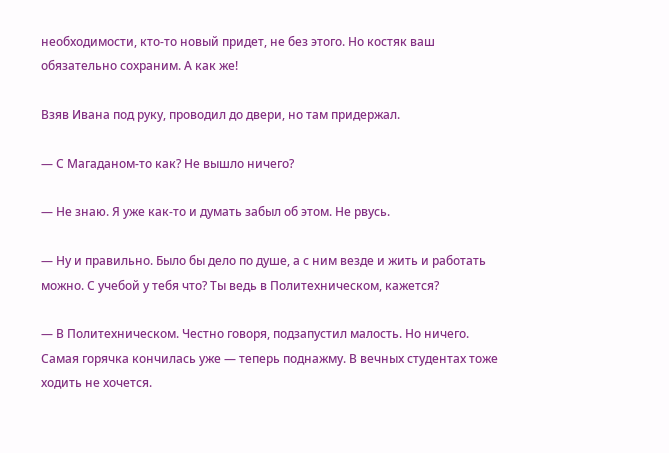необходимости, кто-то новый придет, не без этого. Но костяк ваш обязательно сохраним. А как же!

Взяв Ивана под руку, проводил до двери, но там придержал.

— С Магаданом-то как? Не вышло ничего?

— Не знаю. Я уже как-то и думать забыл об этом. Не рвусь.

— Ну и правильно. Было бы дело по душе, а с ним везде и жить и работать можно. С учебой у тебя что? Ты ведь в Политехническом, кажется?

— В Политехническом. Честно говоря, подзапустил малость. Но ничего. Самая горячка кончилась уже — теперь поднажму. В вечных студентах тоже ходить не хочется.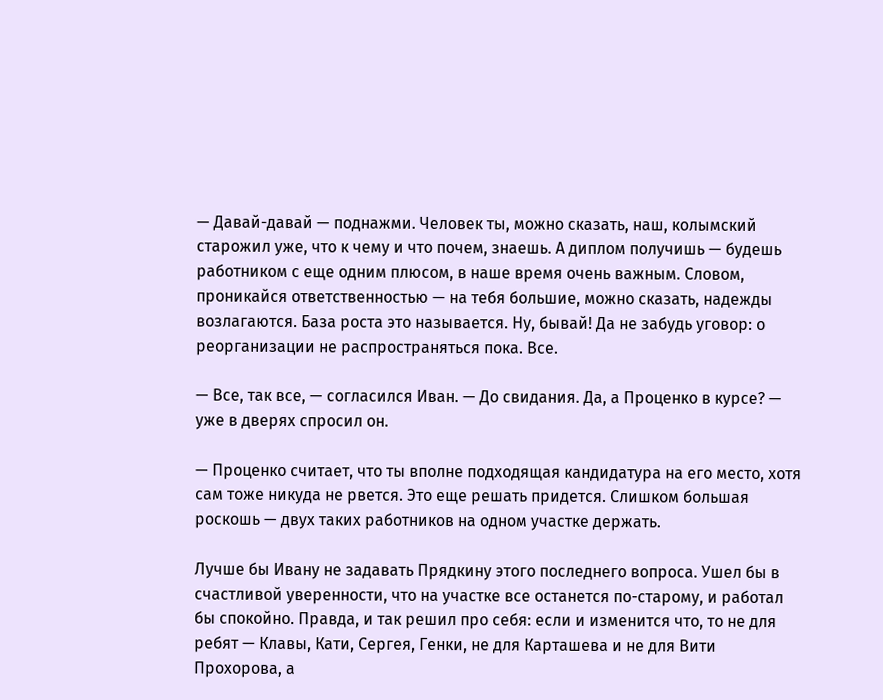— Давай-давай — поднажми. Человек ты, можно сказать, наш, колымский старожил уже, что к чему и что почем, знаешь. А диплом получишь — будешь работником с еще одним плюсом, в наше время очень важным. Словом, проникайся ответственностью — на тебя большие, можно сказать, надежды возлагаются. База роста это называется. Ну, бывай! Да не забудь уговор: о реорганизации не распространяться пока. Все.

— Все, так все, — согласился Иван. — До свидания. Да, а Проценко в курсе? — уже в дверях спросил он.

— Проценко считает, что ты вполне подходящая кандидатура на его место, хотя сам тоже никуда не рвется. Это еще решать придется. Слишком большая роскошь — двух таких работников на одном участке держать.

Лучше бы Ивану не задавать Прядкину этого последнего вопроса. Ушел бы в счастливой уверенности, что на участке все останется по-старому, и работал бы спокойно. Правда, и так решил про себя: если и изменится что, то не для ребят — Клавы, Кати, Сергея, Генки, не для Карташева и не для Вити Прохорова, а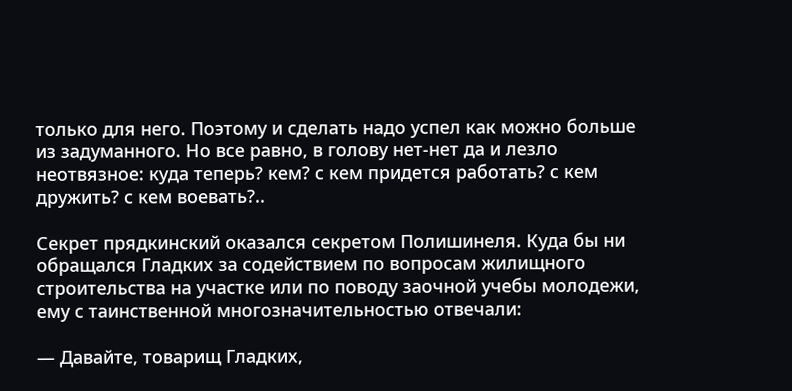только для него. Поэтому и сделать надо успел как можно больше из задуманного. Но все равно, в голову нет-нет да и лезло неотвязное: куда теперь? кем? с кем придется работать? с кем дружить? с кем воевать?..

Секрет прядкинский оказался секретом Полишинеля. Куда бы ни обращался Гладких за содействием по вопросам жилищного строительства на участке или по поводу заочной учебы молодежи, ему с таинственной многозначительностью отвечали:

— Давайте, товарищ Гладких,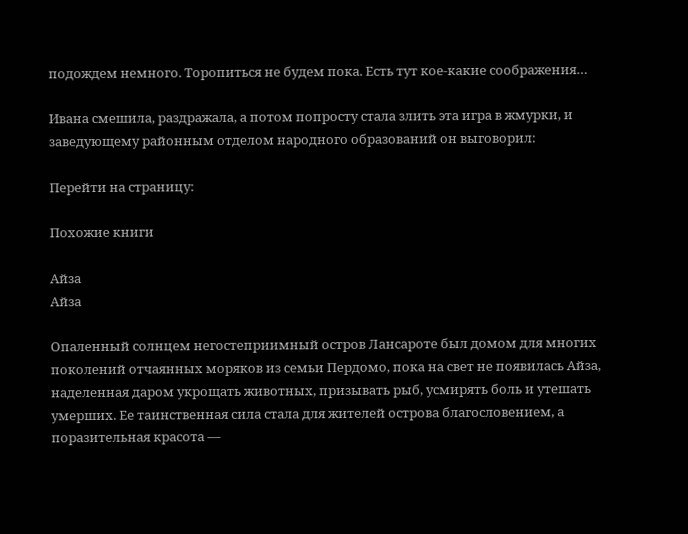подождем немного. Торопиться не будем пока. Есть тут кое-какие соображения…

Ивана смешила, раздражала, а потом попросту стала злить эта игра в жмурки, и заведующему районным отделом народного образований он выговорил:

Перейти на страницу:

Похожие книги

Айза
Айза

Опаленный солнцем негостеприимный остров Лансароте был домом для многих поколений отчаянных моряков из семьи Пердомо, пока на свет не появилась Айза, наделенная даром укрощать животных, призывать рыб, усмирять боль и утешать умерших. Ее таинственная сила стала для жителей острова благословением, а поразительная красота —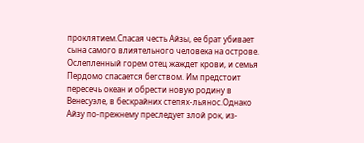проклятием.Спасая честь Айзы, ее брат убивает сына самого влиятельного человека на острове. Ослепленный горем отец жаждет крови, и семья Пердомо спасается бегством. Им предстоит пересечь океан и обрести новую родину в Венесуэле, в бескрайних степях-льянос.Однако Айзу по-прежнему преследует злой рок, из-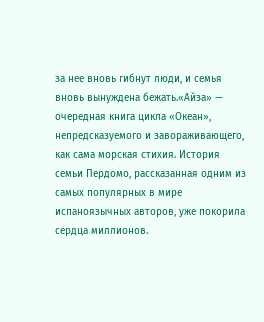за нее вновь гибнут люди, и семья вновь вынуждена бежать.«Айза» — очередная книга цикла «Океан», непредсказуемого и завораживающего, как сама морская стихия. История семьи Пердомо, рассказанная одним из самых популярных в мире испаноязычных авторов, уже покорила сердца миллионов.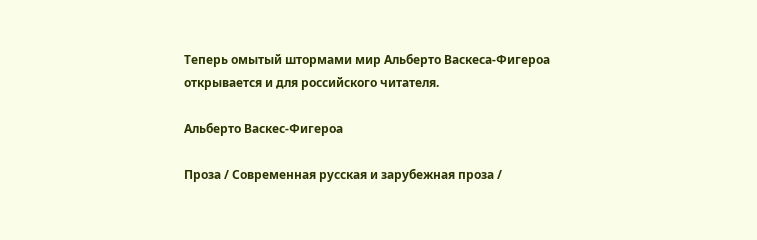Теперь омытый штормами мир Альберто Васкеса-Фигероа открывается и для российского читателя.

Альберто Васкес-Фигероа

Проза / Современная русская и зарубежная проза /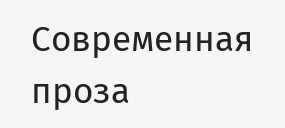Современная проза